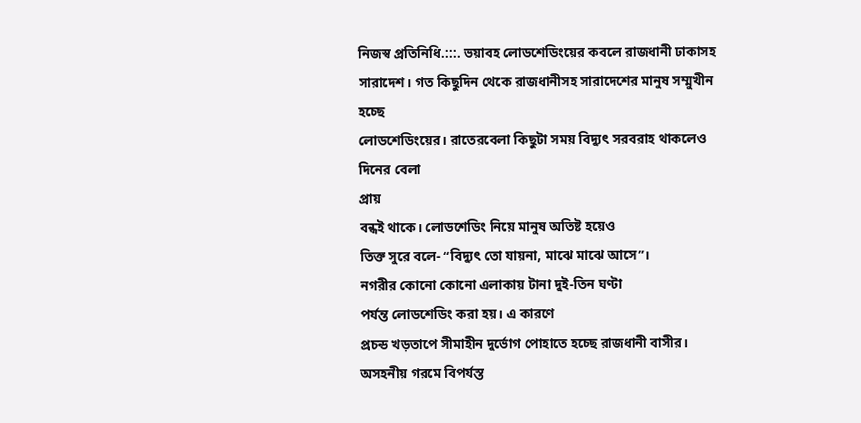নিজস্ব প্রতিনিধি.:::. ভয়াবহ লোডশেডিংয়ের কবলে রাজধানী ঢাকাসহ সারাদেশ। গত কিছুদিন থেকে রাজধানীসহ সারাদেশের মানুষ সম্মুখীন হচ্ছে
লোডশেডিংয়ের। রাতেরবেলা কিছুটা সময় বিদ্যুৎ সরবরাহ থাকলেও দিনের বেলা
প্রায়
বন্ধই থাকে। লোডশেডিং নিয়ে মানুষ অতিষ্ট হয়েও
তিক্ত সুরে বলে- “বিদ্যুৎ তো যায়না, মাঝে মাঝে আসে”।
নগরীর কোনো কোনো এলাকায় টানা দুই-তিন ঘণ্টা
পর্যন্ত লোডশেডিং করা হয়। এ কারণে
প্রচন্ড খড়তাপে সীমাহীন দুর্ভোগ পোহাতে হচ্ছে রাজধানী বাসীর।
অসহনীয় গরমে বিপর্যস্ত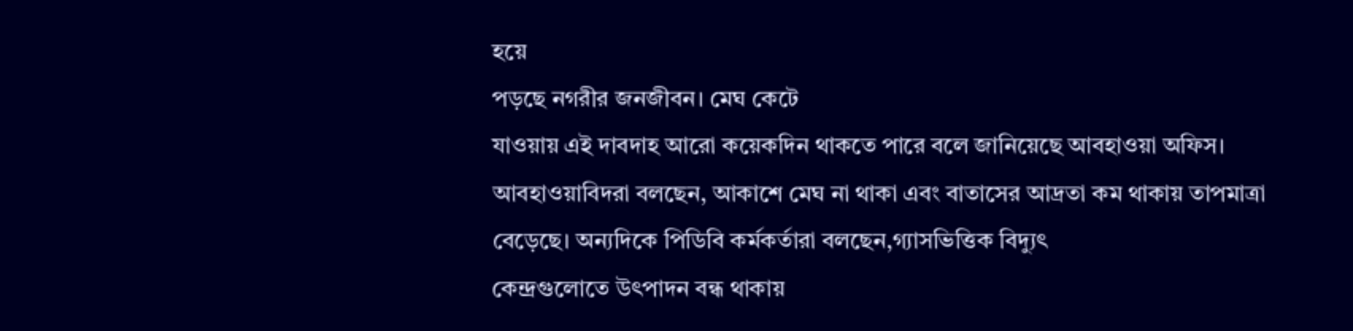হয়ে
পড়ছে নগরীর জনজীবন। মেঘ কেটে
যাওয়ায় এই দাবদাহ আরো কয়েকদিন থাকতে পারে বলে জানিয়েছে আবহাওয়া অফিস। আবহাওয়াবিদরা বলছেন, আকাশে মেঘ না থাকা এবং বাতাসের আদ্রতা কম থাকায় তাপমাত্রা বেড়েছে। অন্যদিকে পিডিবি কর্মকর্তারা বলছেন,গ্যাসভিত্তিক বিদ্যুৎ
কেন্দ্রগুলোতে উৎপাদন বন্ধ থাকায়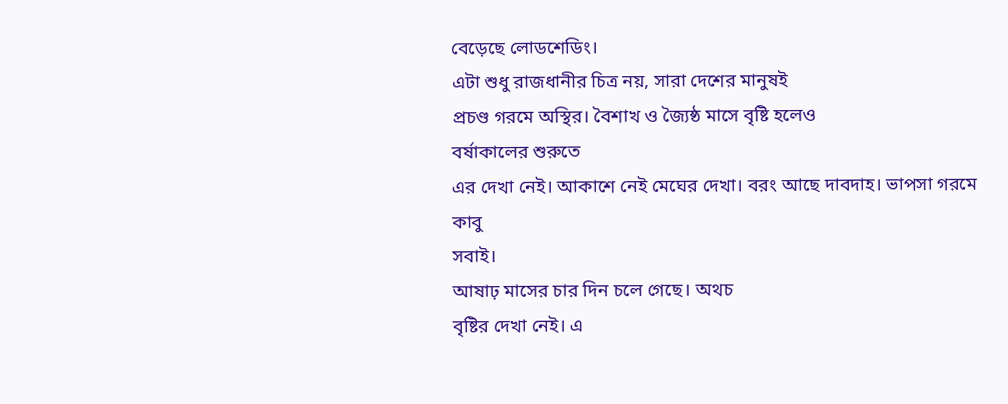বেড়েছে লোডশেডিং।
এটা শুধু রাজধানীর চিত্র নয়, সারা দেশের মানুষই
প্রচণ্ড গরমে অস্থির। বৈশাখ ও জ্যৈষ্ঠ মাসে বৃষ্টি হলেও
বর্ষাকালের শুরুতে
এর দেখা নেই। আকাশে নেই মেঘের দেখা। বরং আছে দাবদাহ। ভাপসা গরমে
কাবু
সবাই।
আষাঢ় মাসের চার দিন চলে গেছে। অথচ
বৃষ্টির দেখা নেই। এ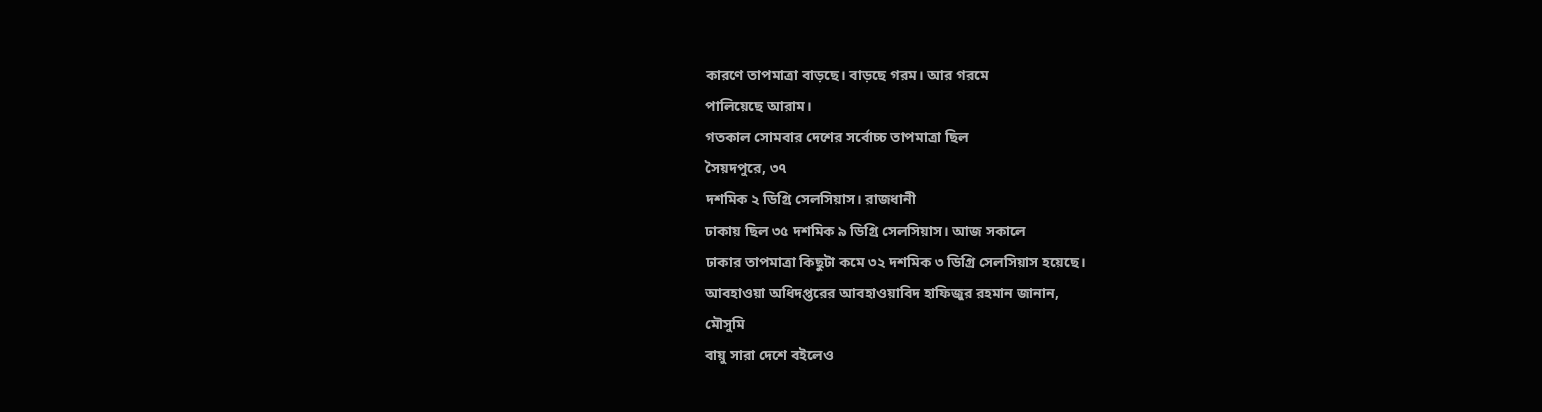কারণে তাপমাত্রা বাড়ছে। বাড়ছে গরম। আর গরমে
পালিয়েছে আরাম।
গতকাল সোমবার দেশের সর্বোচ্চ তাপমাত্রা ছিল
সৈয়দপুরে, ৩৭
দশমিক ২ ডিগ্রি সেলসিয়াস। রাজধানী
ঢাকায় ছিল ৩৫ দশমিক ৯ ডিগ্রি সেলসিয়াস। আজ সকালে
ঢাকার তাপমাত্রা কিছুটা কমে ৩২ দশমিক ৩ ডিগ্রি সেলসিয়াস হয়েছে।
আবহাওয়া অধিদপ্তরের আবহাওয়াবিদ হাফিজুর রহমান জানান,
মৌসুমি
বায়ু সারা দেশে বইলেও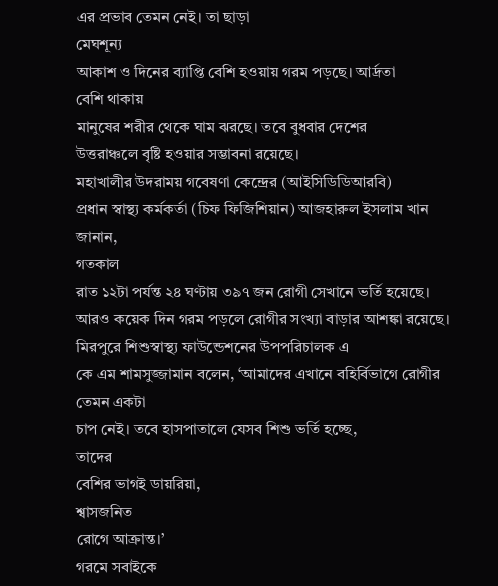এর প্রভাব তেমন নেই। তা ছাড়া
মেঘশূন্য
আকাশ ও দিনের ব্যাপ্তি বেশি হওয়ায় গরম পড়ছে। আর্দ্রতা
বেশি থাকায়
মানুষের শরীর থেকে ঘাম ঝরছে। তবে বুধবার দেশের
উত্তরাঞ্চলে বৃষ্টি হওয়ার সম্ভাবনা রয়েছে।
মহাখালীর উদরাময় গবেষণা কেন্দ্রের (আইসিডিডিআরবি)
প্রধান স্বাস্থ্য কর্মকর্তা (চিফ ফিজিশিয়ান) আজহারুল ইসলাম খান জানান,
গতকাল
রাত ১২টা পর্যন্ত ২৪ ঘণ্টায় ৩৯৭ জন রোগী সেখানে ভর্তি হয়েছে। আরও কয়েক দিন গরম পড়লে রোগীর সংখ্যা বাড়ার আশঙ্কা রয়েছে।
মিরপুরে শিশুস্বাস্থ্য ফাউন্ডেশনের উপপরিচালক এ
কে এম শামসুজ্জামান বলেন, ‘আমাদের এখানে বহির্বিভাগে রোগীর তেমন একটা
চাপ নেই। তবে হাসপাতালে যেসব শিশু ভর্তি হচ্ছে,
তাদের
বেশির ভাগই ডায়রিয়া,
শ্বাসজনিত
রোগে আক্রান্ত।’
গরমে সবাইকে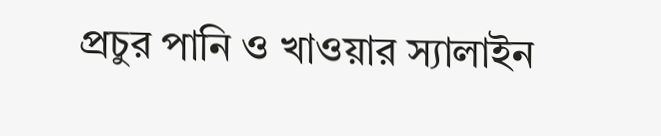প্রচুর পানি ও খাওয়ার স্যালাইন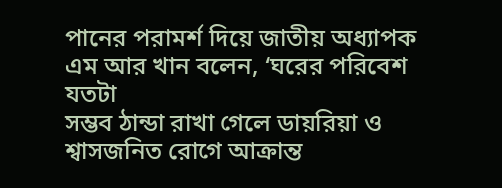পানের পরামর্শ দিয়ে জাতীয় অধ্যাপক এম আর খান বলেন, ‘ঘরের পরিবেশ
যতটা
সম্ভব ঠান্ডা রাখা গেলে ডায়রিয়া ও শ্বাসজনিত রোগে আক্রান্ত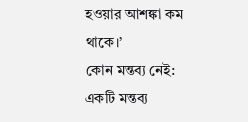হওয়ার আশঙ্কা কম
থাকে।’
কোন মন্তব্য নেই:
একটি মন্তব্য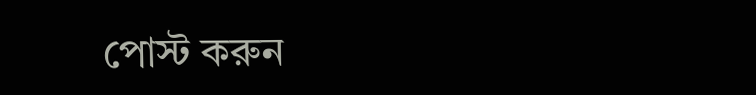পোস্ট করুন